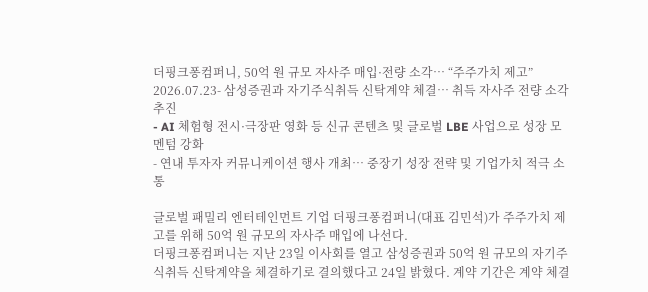더핑크퐁컴퍼니, 50억 원 규모 자사주 매입·전량 소각… “주주가치 제고”
2026.07.23- 삼성증권과 자기주식취득 신탁계약 체결… 취득 자사주 전량 소각 추진
- AI 체험형 전시·극장판 영화 등 신규 콘텐츠 및 글로벌 LBE 사업으로 성장 모멘텀 강화
- 연내 투자자 커뮤니케이션 행사 개최… 중장기 성장 전략 및 기업가치 적극 소통

글로벌 패밀리 엔터테인먼트 기업 더핑크퐁컴퍼니(대표 김민석)가 주주가치 제고를 위해 50억 원 규모의 자사주 매입에 나선다.
더핑크퐁컴퍼니는 지난 23일 이사회를 열고 삼성증권과 50억 원 규모의 자기주식취득 신탁계약을 체결하기로 결의했다고 24일 밝혔다. 계약 기간은 계약 체결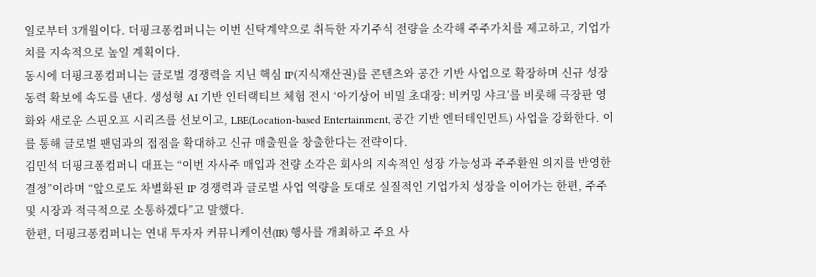일로부터 3개월이다. 더핑크퐁컴퍼니는 이번 신탁계약으로 취득한 자기주식 전량을 소각해 주주가치를 제고하고, 기업가치를 지속적으로 높일 계획이다.
동시에 더핑크퐁컴퍼니는 글로벌 경쟁력을 지닌 핵심 IP(지식재산권)를 콘텐츠와 공간 기반 사업으로 확장하며 신규 성장동력 확보에 속도를 낸다. 생성형 AI 기반 인터랙티브 체험 전시 ‘아기상어 비밀 초대장: 비커밍 샤크’를 비롯해 극장판 영화와 새로운 스핀오프 시리즈를 선보이고, LBE(Location-based Entertainment, 공간 기반 엔터테인먼트) 사업을 강화한다. 이를 통해 글로벌 팬덤과의 접점을 확대하고 신규 매출원을 창출한다는 전략이다.
김민석 더핑크퐁컴퍼니 대표는 “이번 자사주 매입과 전량 소각은 회사의 지속적인 성장 가능성과 주주환원 의지를 반영한 결정”이라며 “앞으로도 차별화된 IP 경쟁력과 글로벌 사업 역량을 토대로 실질적인 기업가치 성장을 이어가는 한편, 주주 및 시장과 적극적으로 소통하겠다”고 말했다.
한편, 더핑크퐁컴퍼니는 연내 투자자 커뮤니케이션(IR) 행사를 개최하고 주요 사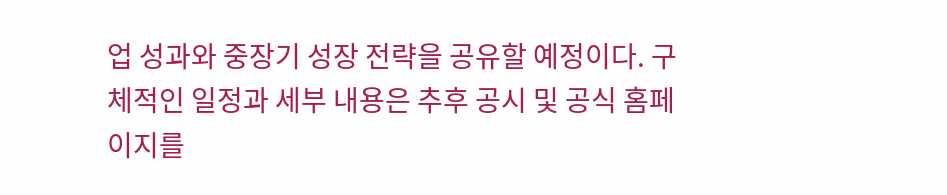업 성과와 중장기 성장 전략을 공유할 예정이다. 구체적인 일정과 세부 내용은 추후 공시 및 공식 홈페이지를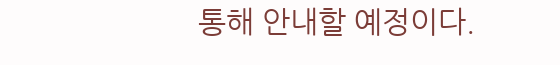통해 안내할 예정이다.